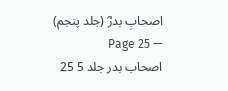اصحابِ بدرؓ (جلد پنجم) — Page 25
اصحاب بدر جلد 5 25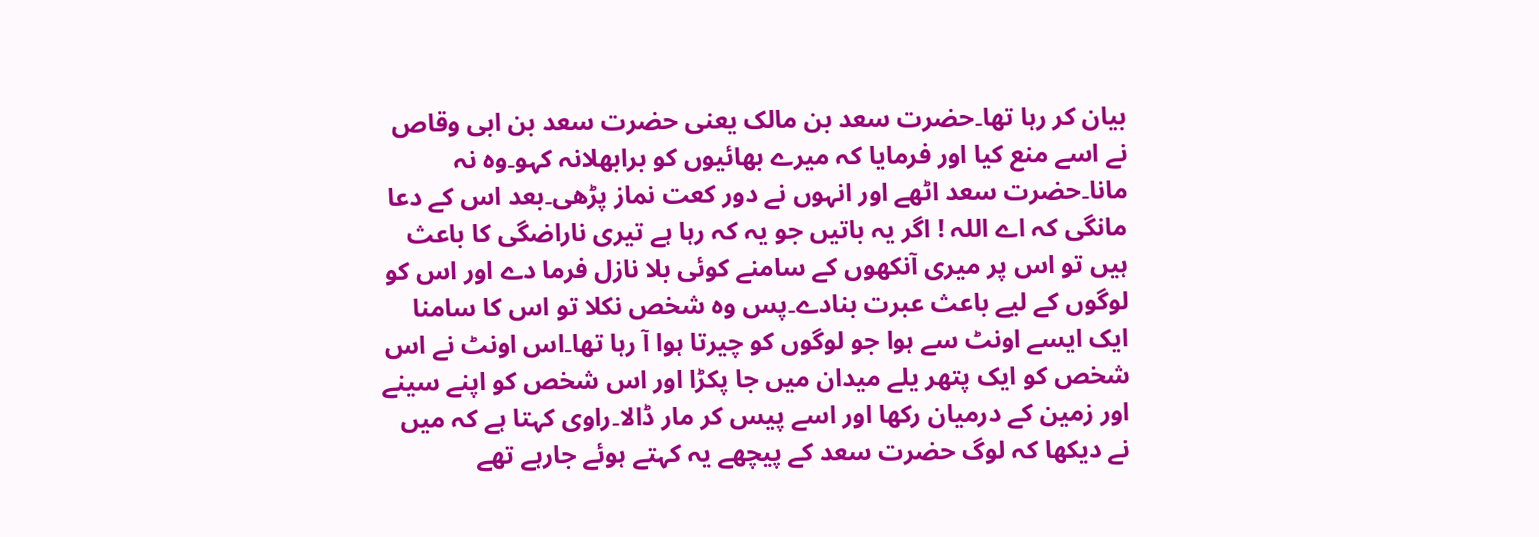بیان کر رہا تھا۔حضرت سعد بن مالک یعنی حضرت سعد بن ابی وقاص نے اسے منع کیا اور فرمایا کہ میرے بھائیوں کو برابھلانہ کہو۔وہ نہ مانا۔حضرت سعد اٹھے اور انہوں نے دور کعت نماز پڑھی۔بعد اس کے دعا مانگی کہ اے اللہ ! اگر یہ باتیں جو یہ کہ رہا ہے تیری ناراضگی کا باعث ہیں تو اس پر میری آنکھوں کے سامنے کوئی بلا نازل فرما دے اور اس کو لوگوں کے لیے باعث عبرت بنادے۔پس وہ شخص نکلا تو اس کا سامنا ایک ایسے اونٹ سے ہوا جو لوگوں کو چیرتا ہوا آ رہا تھا۔اس اونٹ نے اس شخص کو ایک پتھر یلے میدان میں جا پکڑا اور اس شخص کو اپنے سینے اور زمین کے درمیان رکھا اور اسے پیس کر مار ڈالا۔راوی کہتا ہے کہ میں نے دیکھا کہ لوگ حضرت سعد کے پیچھے یہ کہتے ہوئے جارہے تھے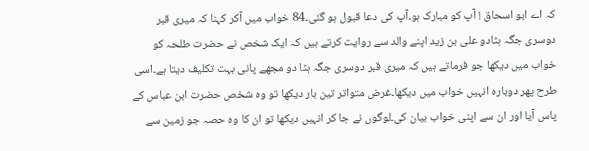کہ اے ابو اسحاق ! آپ کو مبارک ہو۔آپ کی دعا قبول ہو گئی۔84 خواب میں آکر کہنا کہ میری قبر دوسری جگہ ہٹادو علی بن زید اپنے والد سے روایت کرتے ہیں کہ ایک شخص نے حضرت طلحہ کو خواب میں دیکھا جو فرماتے ہیں کہ میری قبر دوسری جگہ ہٹا دو مجھے پانی بہت تکلیف دیتا ہے۔اسی طرح پھر دوبارہ انہیں خواب میں دیکھا۔غرض متواتر تین بار دیکھا تو وہ شخص حضرت ابن عباس کے پاس آیا اور ان سے اپنی خواب بیان کی۔لوگوں نے جا کر انہیں دیکھا تو ان کا وہ حصہ جو زمین سے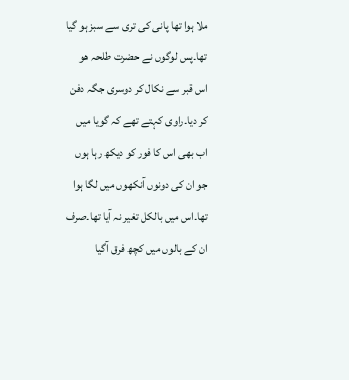ملا ہوا تھا پانی کی تری سے سبز ہو گیا تھا۔پس لوگوں نے حضرت طلحہ ھو اس قبر سے نکال کر دوسری جگہ دفن کر دیا۔راوی کہتے تھے کہ گویا میں اب بھی اس کا فور کو دیکھ رہا ہوں جو ان کی دونوں آنکھوں میں لگا ہوا تھا۔اس میں بالکل تغیر نہ آیا تھا۔صرف ان کے بالوں میں کچھ فرق آگیا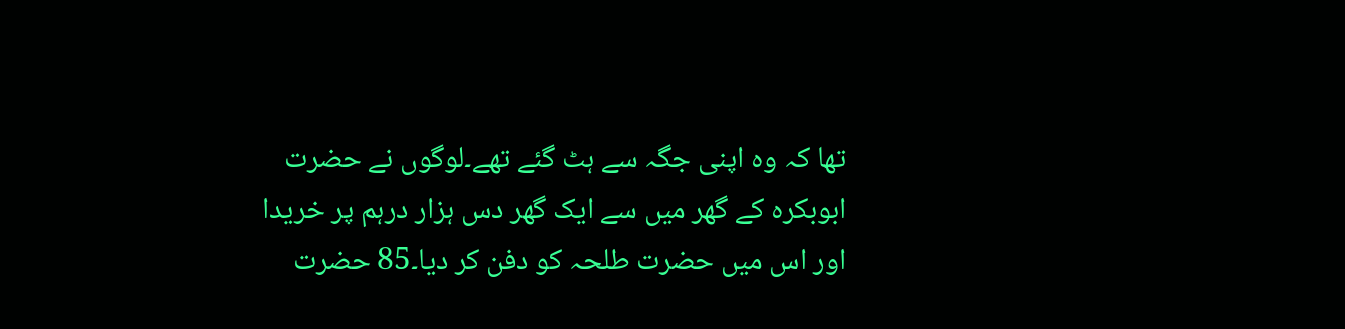تھا کہ وہ اپنی جگہ سے ہٹ گئے تھے۔لوگوں نے حضرت ابوبکرہ کے گھر میں سے ایک گھر دس ہزار درہم پر خریدا اور اس میں حضرت طلحہ کو دفن کر دیا۔85 حضرت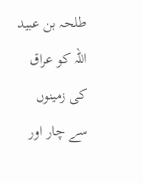طلحہ بن عبید اللہ کو عراق کی زمینوں سے چار اور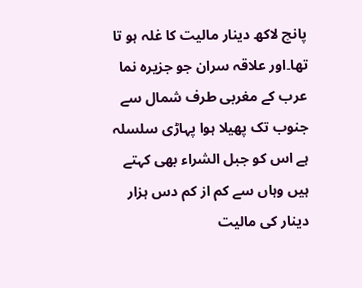پانچ لاکھ دینار مالیت کا غلہ ہو تا تھا۔اور علاقہ سران جو جزیرہ نما عرب کے مغربی طرف شمال سے جنوب تک پھیلا ہوا پہاڑی سلسلہ ہے اس کو جبل الشراء بھی کہتے ہیں وہاں سے کم از کم دس ہزار دینار کی مالیت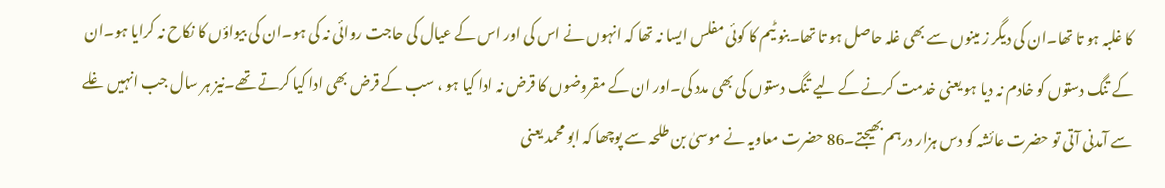کا غلبہ ہو تا تھا۔ان کی دیگر ز مینوں سے بھی غلہ حاصل ہو تا تھا۔بنو ٹیم کا کوئی مفلس ایسا نہ تھا کہ انہوں نے اس کی اور اس کے عیال کی حاجت روائی نہ کی ہو۔ان کی بیواؤں کا نکاح نہ کرایا ہو۔ان کے تنگ دستوں کو خادم نہ دیا ہو یعنی خدمت کرنے کے لیے تنگ دستوں کی بھی مدد کی۔اور ان کے مقروضوں کا قرض نہ ادا کیا ہو ، سب کے قرض بھی ادا کیا کرتے تھے۔نیز ہر سال جب انہیں غلے سے آمدنی آتی تو حضرت عائشہ کو دس ہزار درہم بھیجتے۔86 حضرت معاویہ نے موسیٰ بن طلحہ سے پوچھا کہ ابو محمد یعنی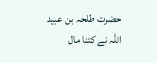حضرت طلحہ بن عبید اللہ نے کتنا مال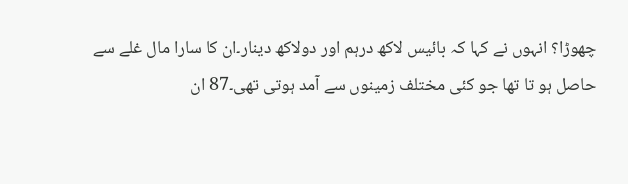چھوڑا؟ انہوں نے کہا کہ بائیس لاکھ درہم اور دولاکھ دینار۔ان کا سارا مال غلے سے حاصل ہو تا تھا جو کئی مختلف زمینوں سے آمد ہوتی تھی۔87 ان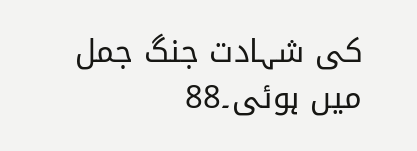کی شہادت جنگ جمل میں ہوئی۔88